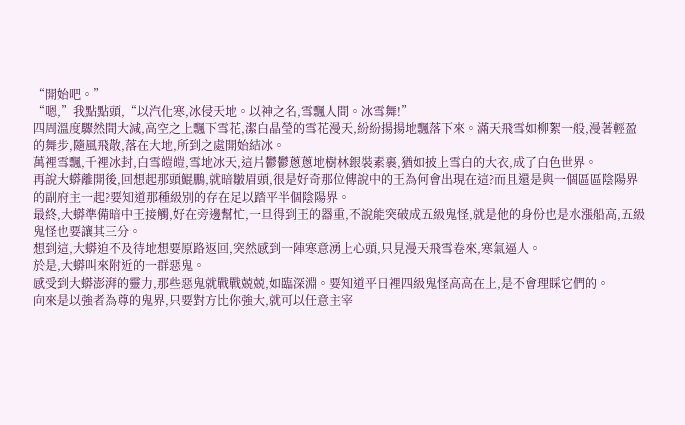“開始吧。”
“嗯,”我點點頭,“以汽化寒,冰侵天地。以神之名,雪飄人間。冰雪舞!”
四周溫度驟然間大減,高空之上飄下雪花,潔白晶瑩的雪花漫天,紛紛揚揚地飄落下來。滿天飛雪如柳絮一般,漫著輕盈的舞步,隨風飛散,落在大地,所到之處開始結冰。
萬裡雪飄,千裡冰封,白雪皚皚,雪地冰天,這片鬱鬱蔥蔥地樹林銀裝素裹,猶如披上雪白的大衣,成了白色世界。
再說大蟒離開後,回想起那頭鯤鵬,就暗皺眉頭,很是好奇那位傳說中的王為何會出現在這?而且還是與一個區區陰陽界的副府主一起?要知道那種級別的存在足以踏平半個陰陽界。
最終,大蟒準備暗中王接觸,好在旁邊幫忙,一旦得到王的器重,不說能突破成五級鬼怪,就是他的身份也是水漲船高,五級鬼怪也要讓其三分。
想到這,大蟒迫不及待地想要原路返回,突然感到一陣寒意湧上心頭,只見漫天飛雪卷來,寒氣逼人。
於是,大蟒叫來附近的一群惡鬼。
感受到大蟒澎湃的靈力,那些惡鬼就戰戰兢兢,如臨深淵。要知道平日裡四級鬼怪高高在上,是不會理睬它們的。
向來是以強者為尊的鬼界,只要對方比你強大,就可以任意主宰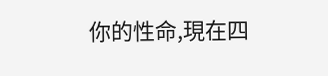你的性命,現在四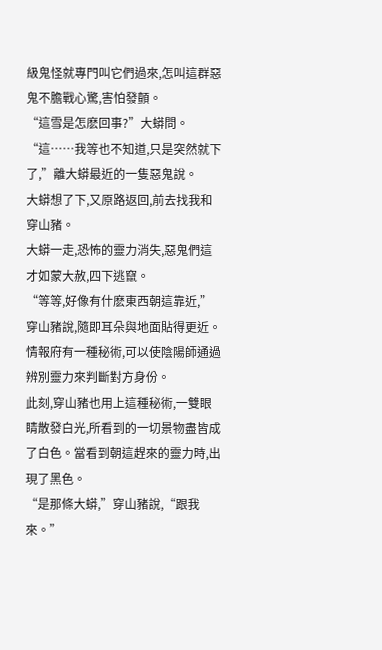級鬼怪就專門叫它們過來,怎叫這群惡鬼不膽戰心驚,害怕發顫。
“這雪是怎麽回事?”大蟒問。
“這……我等也不知道,只是突然就下了,”離大蟒最近的一隻惡鬼說。
大蟒想了下,又原路返回,前去找我和穿山豬。
大蟒一走,恐怖的靈力消失,惡鬼們這才如蒙大赦,四下逃竄。
“等等,好像有什麽東西朝這靠近,”穿山豬說,隨即耳朵與地面貼得更近。
情報府有一種秘術,可以使陰陽師通過辨別靈力來判斷對方身份。
此刻,穿山豬也用上這種秘術,一雙眼睛散發白光,所看到的一切景物盡皆成了白色。當看到朝這趕來的靈力時,出現了黑色。
“是那條大蟒,”穿山豬說,“跟我來。”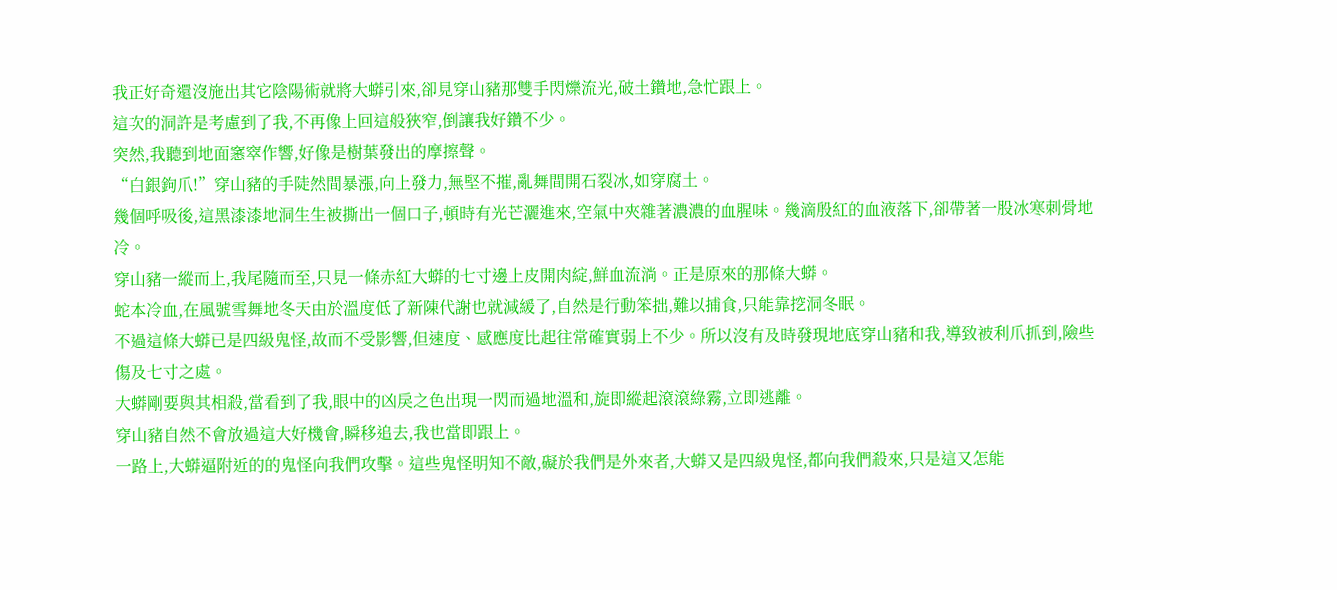我正好奇還沒施出其它陰陽術就將大蟒引來,卻見穿山豬那雙手閃爍流光,破土鑽地,急忙跟上。
這次的洞許是考慮到了我,不再像上回這般狹窄,倒讓我好鑽不少。
突然,我聽到地面窸窣作響,好像是樹葉發出的摩擦聲。
“白銀鉤爪!”穿山豬的手陡然間暴漲,向上發力,無堅不摧,亂舞間開石裂冰,如穿腐土。
幾個呼吸後,這黑漆漆地洞生生被撕出一個口子,頓時有光芒灑進來,空氣中夾雜著濃濃的血腥味。幾滴殷紅的血液落下,卻帶著一股冰寒刺骨地冷。
穿山豬一縱而上,我尾隨而至,只見一條赤紅大蟒的七寸邊上皮開肉綻,鮮血流淌。正是原來的那條大蟒。
蛇本冷血,在風號雪舞地冬天由於溫度低了新陳代謝也就減緩了,自然是行動笨拙,難以捕食,只能靠挖洞冬眠。
不過這條大蟒已是四級鬼怪,故而不受影響,但速度、感應度比起往常確實弱上不少。所以沒有及時發現地底穿山豬和我,導致被利爪抓到,險些傷及七寸之處。
大蟒剛要與其相殺,當看到了我,眼中的凶戾之色出現一閃而過地溫和,旋即縱起滾滾綠霧,立即逃離。
穿山豬自然不會放過這大好機會,瞬移追去,我也當即跟上。
一路上,大蟒逼附近的的鬼怪向我們攻擊。這些鬼怪明知不敵,礙於我們是外來者,大蟒又是四級鬼怪,都向我們殺來,只是這又怎能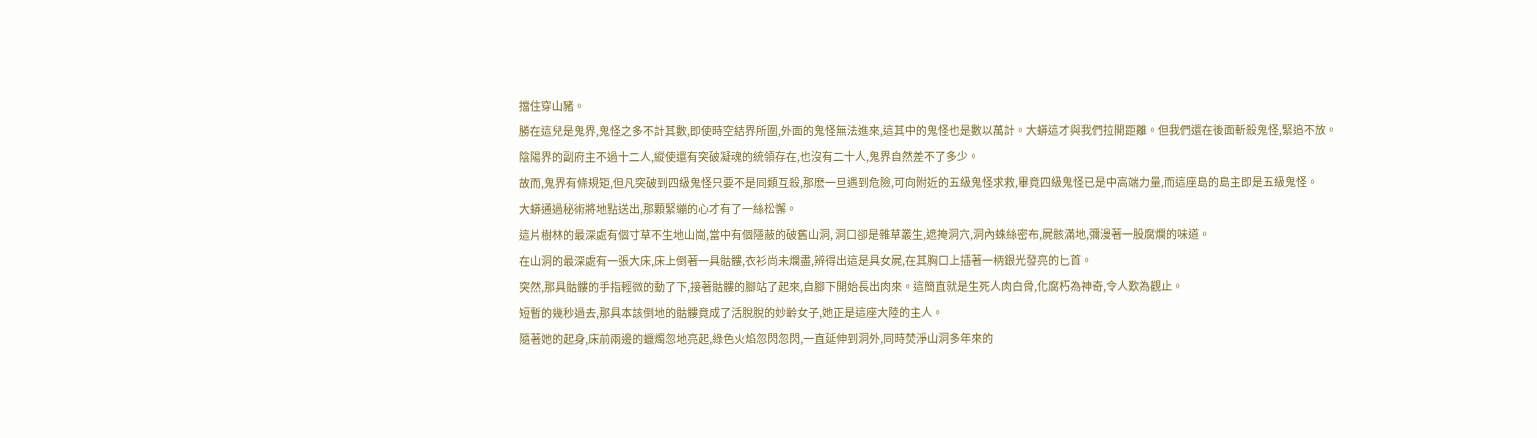擋住穿山豬。
勝在這兒是鬼界,鬼怪之多不計其數,即使時空結界所圍,外面的鬼怪無法進來,這其中的鬼怪也是數以萬計。大蟒這才與我們拉開距離。但我們還在後面斬殺鬼怪,緊追不放。
陰陽界的副府主不過十二人,縱使還有突破凝魂的統領存在,也沒有二十人,鬼界自然差不了多少。
故而,鬼界有條規矩,但凡突破到四級鬼怪只要不是同類互殺,那麽一旦遇到危險,可向附近的五級鬼怪求救,畢竟四級鬼怪已是中高端力量,而這座島的島主即是五級鬼怪。
大蟒通過秘術將地點送出,那顆緊繃的心才有了一絲松懈。
這片樹林的最深處有個寸草不生地山崗,當中有個隱蔽的破舊山洞, 洞口卻是雜草叢生,遮掩洞穴,洞內蛛絲密布,屍骸滿地,彌漫著一股腐爛的味道。
在山洞的最深處有一張大床,床上倒著一具骷髏,衣衫尚未爛盡,辨得出這是具女屍,在其胸口上插著一柄銀光發亮的匕首。
突然,那具骷髏的手指輕微的動了下,接著骷髏的腳站了起來,自腳下開始長出肉來。這簡直就是生死人肉白骨,化腐朽為神奇,令人歎為觀止。
短暫的幾秒過去,那具本該倒地的骷髏竟成了活脫脫的妙齡女子,她正是這座大陸的主人。
隨著她的起身,床前兩邊的蠟燭忽地亮起,綠色火焰忽閃忽閃,一直延伸到洞外,同時焚淨山洞多年來的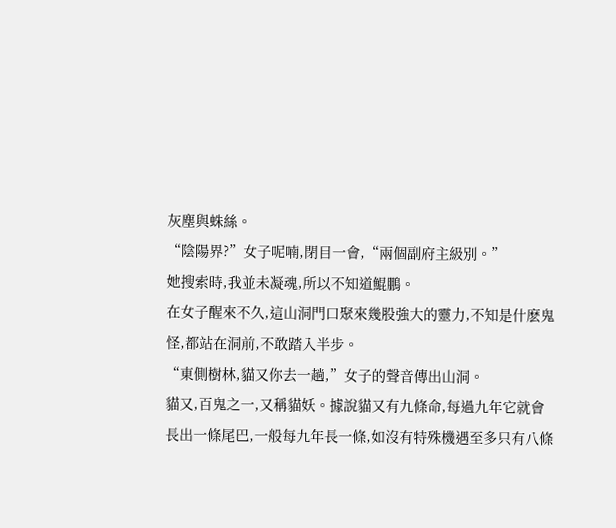灰塵與蛛絲。
“陰陽界?”女子呢喃,閉目一會,“兩個副府主級別。”
她搜索時,我並未凝魂,所以不知道鯤鵬。
在女子醒來不久,這山洞門口聚來幾股強大的靈力,不知是什麽鬼怪,都站在洞前,不敢踏入半步。
“東側樹林,貓又你去一趟,”女子的聲音傳出山洞。
貓又,百鬼之一,又稱貓妖。據說貓又有九條命,每過九年它就會長出一條尾巴,一般每九年長一條,如沒有特殊機遇至多只有八條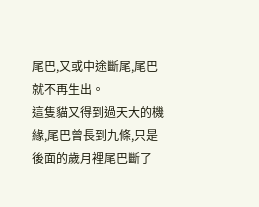尾巴,又或中途斷尾,尾巴就不再生出。
這隻貓又得到過天大的機緣,尾巴曾長到九條,只是後面的歲月裡尾巴斷了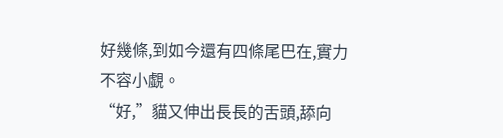好幾條,到如今還有四條尾巴在,實力不容小覷。
“好,”貓又伸出長長的舌頭,舔向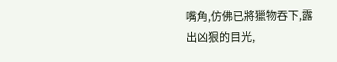嘴角,仿佛已將獵物吞下,露出凶狠的目光,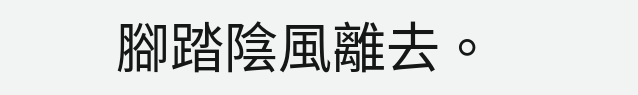腳踏陰風離去。